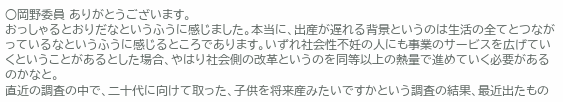○岡野委員 ありがとうございます。
おっしゃるとおりだなというふうに感じました。本当に、出産が遅れる背景というのは生活の全てとつながっているなというふうに感じるところであります。いずれ社会性不妊の人にも事業のサービスを広げていくということがあるとした場合、やはり社会側の改革というのを同等以上の熱量で進めていく必要があるのかなと。
直近の調査の中で、二十代に向けて取った、子供を将来産みたいですかという調査の結果、最近出たもの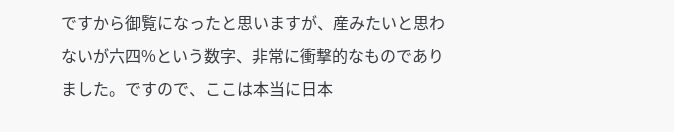ですから御覧になったと思いますが、産みたいと思わないが六四%という数字、非常に衝撃的なものでありました。ですので、ここは本当に日本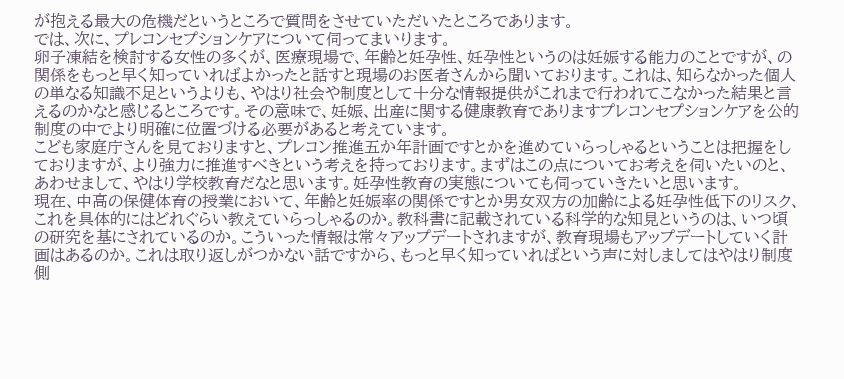が抱える最大の危機だというところで質問をさせていただいたところであります。
では、次に、プレコンセプションケアについて伺ってまいります。
卵子凍結を検討する女性の多くが、医療現場で、年齢と妊孕性、妊孕性というのは妊娠する能力のことですが、の関係をもっと早く知っていればよかったと話すと現場のお医者さんから聞いております。これは、知らなかった個人の単なる知識不足というよりも、やはり社会や制度として十分な情報提供がこれまで行われてこなかった結果と言えるのかなと感じるところです。その意味で、妊娠、出産に関する健康教育でありますプレコンセプションケアを公的制度の中でより明確に位置づける必要があると考えています。
こども家庭庁さんを見ておりますと、プレコン推進五か年計画ですとかを進めていらっしゃるということは把握をしておりますが、より強力に推進すべきという考えを持っております。まずはこの点についてお考えを伺いたいのと、あわせまして、やはり学校教育だなと思います。妊孕性教育の実態についても伺っていきたいと思います。
現在、中高の保健体育の授業において、年齢と妊娠率の関係ですとか男女双方の加齢による妊孕性低下のリスク、これを具体的にはどれぐらい教えていらっしゃるのか。教科書に記載されている科学的な知見というのは、いつ頃の研究を基にされているのか。こういった情報は常々アップデートされますが、教育現場もアップデートしていく計画はあるのか。これは取り返しがつかない話ですから、もっと早く知っていればという声に対しましてはやはり制度側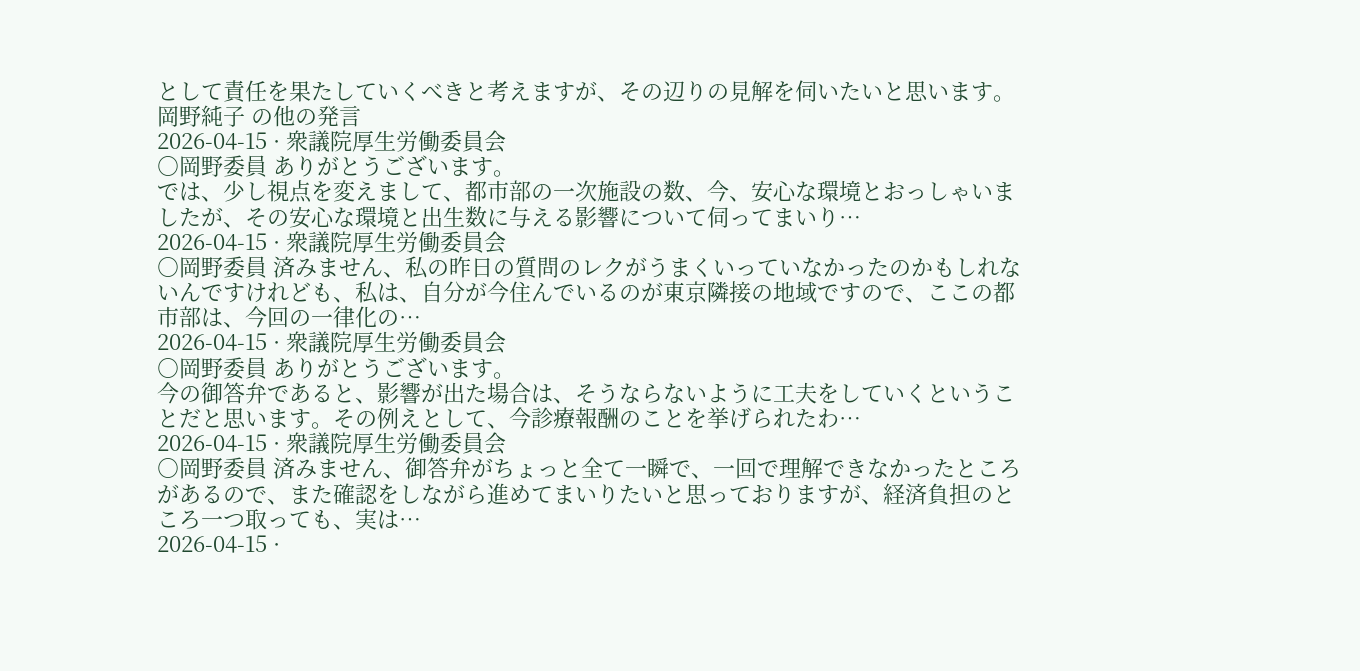として責任を果たしていくべきと考えますが、その辺りの見解を伺いたいと思います。
岡野純子 の他の発言
2026-04-15 · 衆議院厚生労働委員会
○岡野委員 ありがとうございます。
では、少し視点を変えまして、都市部の一次施設の数、今、安心な環境とおっしゃいましたが、その安心な環境と出生数に与える影響について伺ってまいり…
2026-04-15 · 衆議院厚生労働委員会
○岡野委員 済みません、私の昨日の質問のレクがうまくいっていなかったのかもしれないんですけれども、私は、自分が今住んでいるのが東京隣接の地域ですので、ここの都市部は、今回の一律化の…
2026-04-15 · 衆議院厚生労働委員会
○岡野委員 ありがとうございます。
今の御答弁であると、影響が出た場合は、そうならないように工夫をしていくということだと思います。その例えとして、今診療報酬のことを挙げられたわ…
2026-04-15 · 衆議院厚生労働委員会
○岡野委員 済みません、御答弁がちょっと全て一瞬で、一回で理解できなかったところがあるので、また確認をしながら進めてまいりたいと思っておりますが、経済負担のところ一つ取っても、実は…
2026-04-15 ·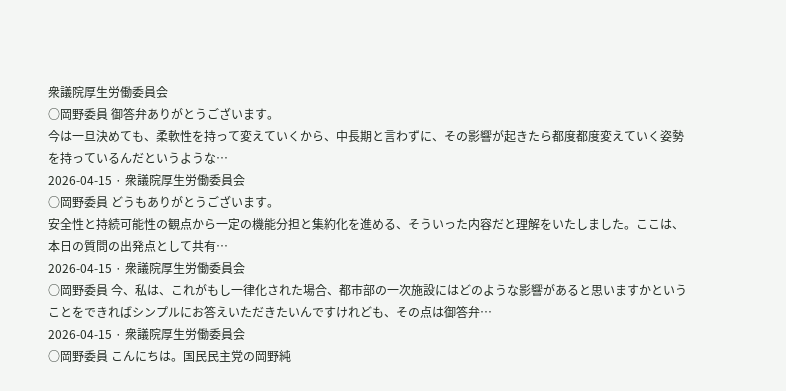衆議院厚生労働委員会
○岡野委員 御答弁ありがとうございます。
今は一旦決めても、柔軟性を持って変えていくから、中長期と言わずに、その影響が起きたら都度都度変えていく姿勢を持っているんだというような…
2026-04-15 · 衆議院厚生労働委員会
○岡野委員 どうもありがとうございます。
安全性と持続可能性の観点から一定の機能分担と集約化を進める、そういった内容だと理解をいたしました。ここは、本日の質問の出発点として共有…
2026-04-15 · 衆議院厚生労働委員会
○岡野委員 今、私は、これがもし一律化された場合、都市部の一次施設にはどのような影響があると思いますかということをできればシンプルにお答えいただきたいんですけれども、その点は御答弁…
2026-04-15 · 衆議院厚生労働委員会
○岡野委員 こんにちは。国民民主党の岡野純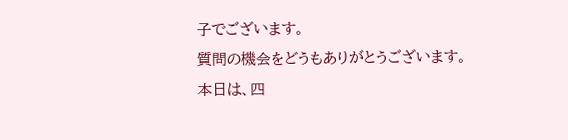子でございます。
質問の機会をどうもありがとうございます。
本日は、四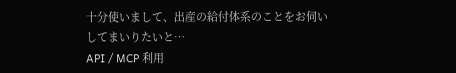十分使いまして、出産の給付体系のことをお伺いしてまいりたいと…
API / MCP 利用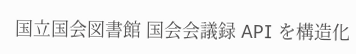国立国会図書館 国会会議録 API を構造化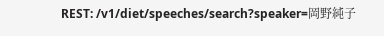REST: /v1/diet/speeches/search?speaker=岡野純子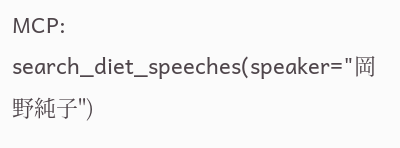MCP: search_diet_speeches(speaker="岡野純子")